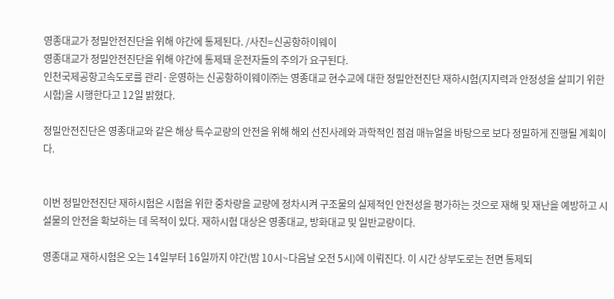영종대교가 정밀안전진단을 위해 야간에 통제된다. /사진=신공항하이웨이
영종대교가 정밀안전진단을 위해 야간에 통제돼 운전자들의 주의가 요구된다.
인천국제공항고속도로를 관리·운영하는 신공항하이웨이㈜는 영종대교 현수교에 대한 정밀안전진단 재하시험(지지력과 안정성을 살피기 위한 시험)을 시행한다고 12일 밝혔다.

정밀안전진단은 영종대교와 같은 해상 특수교량의 안전을 위해 해외 선진사례와 과학적인 점검 매뉴얼을 바탕으로 보다 정밀하게 진행될 계획이다.


이번 정밀안전진단 재하시험은 시험을 위한 중차량을 교량에 정차시켜 구조물의 실제적인 안전성을 평가하는 것으로 재해 및 재난을 예방하고 시설물의 안전을 확보하는 데 목적이 있다. 재하시험 대상은 영종대교, 방화대교 및 일반교량이다.

영종대교 재하시험은 오는 14일부터 16일까지 야간(밤 10시~다음날 오전 5시)에 이뤄진다. 이 시간 상부도로는 전면 통제되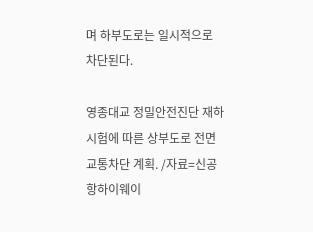며 하부도로는 일시적으로 차단된다.

영종대교 정밀안전진단 재하시험에 따른 상부도로 전면 교통차단 계획. /자료=신공항하이웨이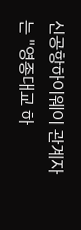신공항하이웨이 관계자는 "영종대교 하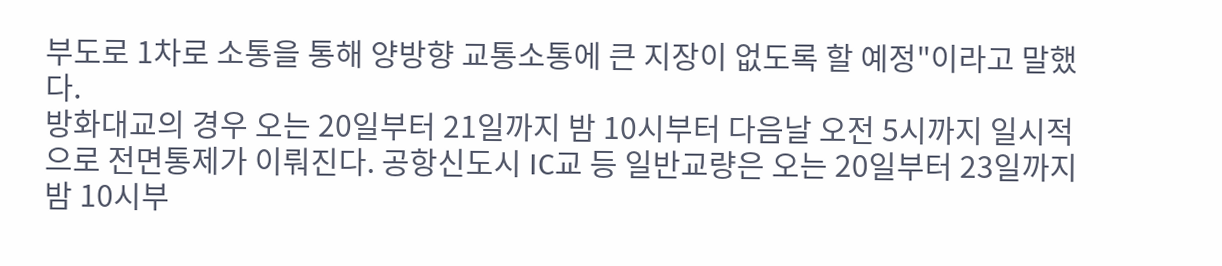부도로 1차로 소통을 통해 양방향 교통소통에 큰 지장이 없도록 할 예정"이라고 말했다.
방화대교의 경우 오는 20일부터 21일까지 밤 10시부터 다음날 오전 5시까지 일시적으로 전면통제가 이뤄진다. 공항신도시 IC교 등 일반교량은 오는 20일부터 23일까지 밤 10시부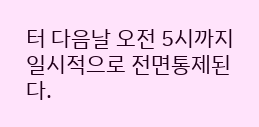터 다음날 오전 5시까지 일시적으로 전면통제된다.